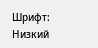Шрифт:
Низкий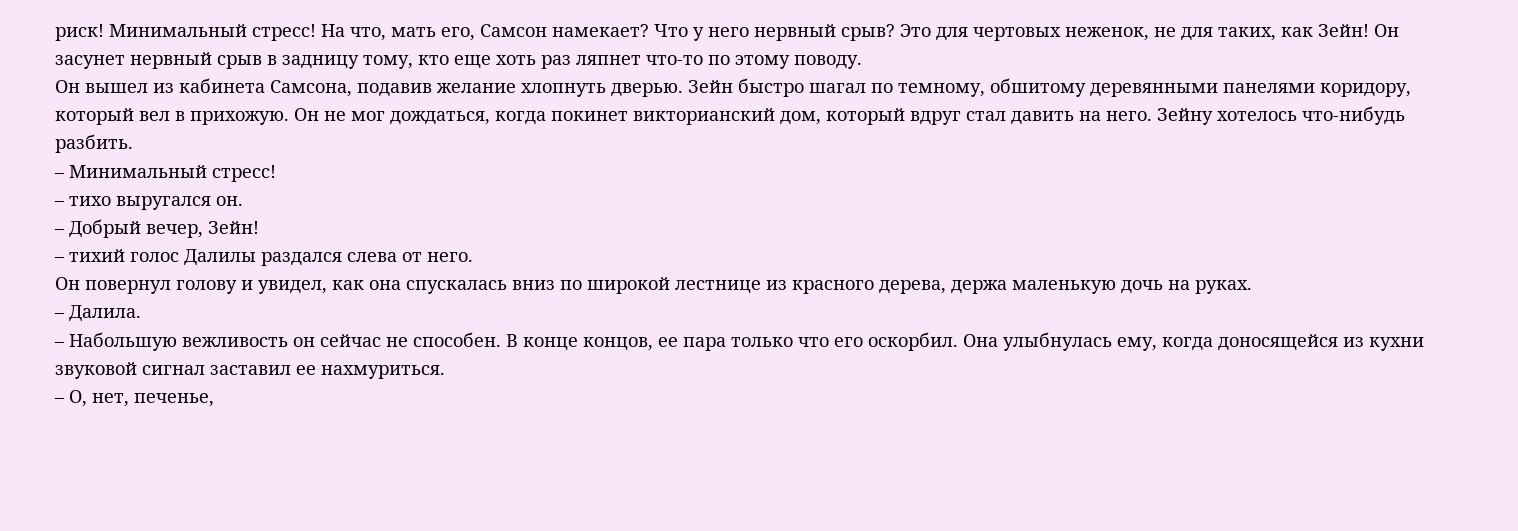риск! Минимальный стресс! На что, мать его, Самсон намекает? Что у него нервный срыв? Это для чертовых неженок, не для таких, как Зейн! Он засунет нервный срыв в задницу тому, кто еще хоть раз ляпнет что-то по этому поводу.
Он вышел из кабинета Самсона, подавив желание хлопнуть дверью. Зейн быстро шагал по темному, обшитому деревянными панелями коридору, который вел в прихожую. Он не мог дождаться, когда покинет викторианский дом, который вдруг стал давить на него. Зейну хотелось что-нибудь разбить.
– Минимальный стресс!
– тихо выругался он.
– Добрый вечер, Зейн!
– тихий голос Далилы раздался слева от него.
Он повернул голову и увидел, как она спускалась вниз по широкой лестнице из красного дерева, держа маленькую дочь на руках.
– Далила.
– Набольшую вежливость он сейчас не способен. В конце концов, ее пара только что его оскорбил. Она улыбнулась ему, когда доносящейся из кухни звуковой сигнал заставил ее нахмуриться.
– О, нет, печенье,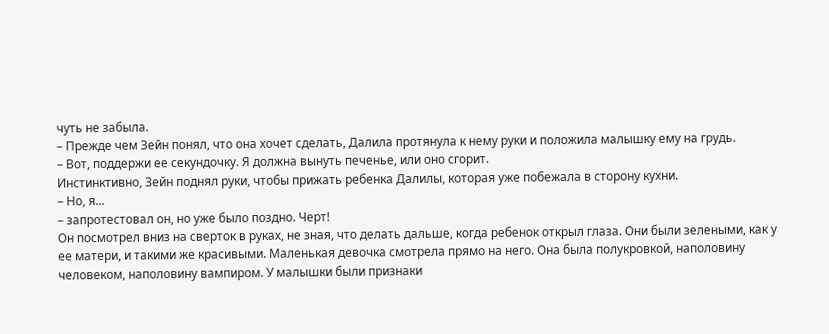чуть не забыла.
– Прежде чем Зейн понял, что она хочет сделать, Далила протянула к нему руки и положила малышку ему на грудь.
– Вот, поддержи ее секундочку. Я должна вынуть печенье, или оно сгорит.
Инстинктивно, Зейн поднял руки, чтобы прижать ребенка Далилы, которая уже побежала в сторону кухни.
– Но, я...
– запротестовал он, но уже было поздно. Черт!
Он посмотрел вниз на сверток в руках, не зная, что делать дальше, когда ребенок открыл глаза. Они были зелеными, как у ее матери, и такими же красивыми. Маленькая девочка смотрела прямо на него. Она была полукровкой, наполовину человеком, наполовину вампиром. У малышки были признаки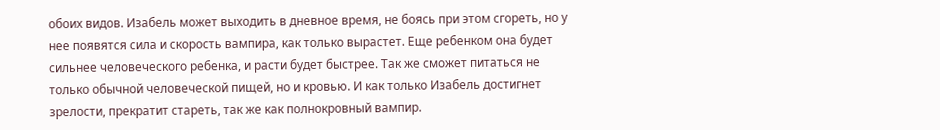обоих видов. Изабель может выходить в дневное время, не боясь при этом сгореть, но у нее появятся сила и скорость вампира, как только вырастет. Еще ребенком она будет сильнее человеческого ребенка, и расти будет быстрее. Так же сможет питаться не только обычной человеческой пищей, но и кровью. И как только Изабель достигнет зрелости, прекратит стареть, так же как полнокровный вампир.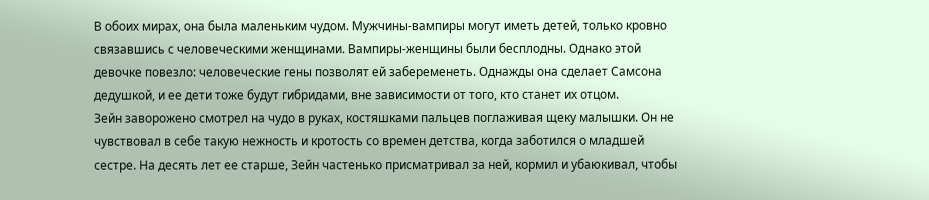В обоих мирах, она была маленьким чудом. Мужчины-вампиры могут иметь детей, только кровно связавшись с человеческими женщинами. Вампиры-женщины были бесплодны. Однако этой девочке повезло: человеческие гены позволят ей забеременеть. Однажды она сделает Самсона дедушкой, и ее дети тоже будут гибридами, вне зависимости от того, кто станет их отцом.
Зейн заворожено смотрел на чудо в руках, костяшками пальцев поглаживая щеку малышки. Он не чувствовал в себе такую нежность и кротость со времен детства, когда заботился о младшей сестре. На десять лет ее старше, Зейн частенько присматривал за ней, кормил и убаюкивал, чтобы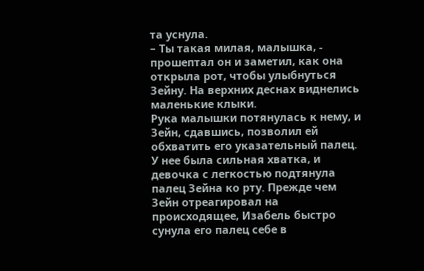та уснула.
– Ты такая милая, малышка, - прошептал он и заметил, как она открыла рот, чтобы улыбнуться Зейну. На верхних деснах виднелись маленькие клыки.
Рука малышки потянулась к нему, и Зейн, сдавшись, позволил ей обхватить его указательный палец. У нее была сильная хватка, и девочка с легкостью подтянула палец Зейна ко рту. Прежде чем Зейн отреагировал на происходящее, Изабель быстро сунула его палец себе в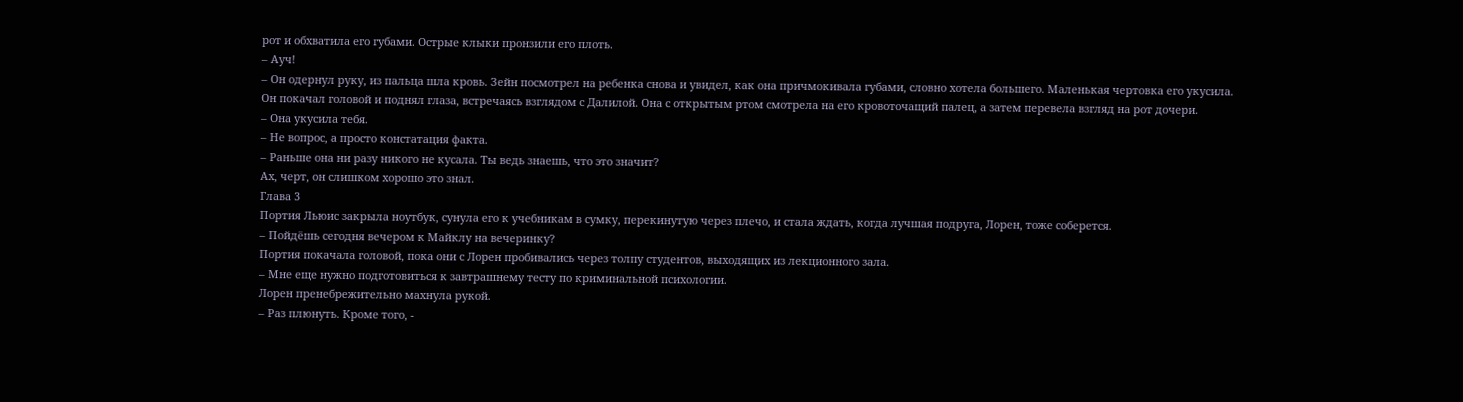рот и обхватила его губами. Острые клыки пронзили его плоть.
– Ауч!
– Он одернул руку, из пальца шла кровь. Зейн посмотрел на ребенка снова и увидел, как она причмокивала губами, словно хотела большего. Маленькая чертовка его укусила.
Он покачал головой и поднял глаза, встречаясь взглядом с Далилой. Она с открытым ртом смотрела на его кровоточащий палец, а затем перевела взгляд на рот дочери.
– Она укусила тебя.
– Не вопрос, а просто констатация факта.
– Раньше она ни разу никого не кусала. Ты ведь знаешь, что это значит?
Ах, черт, он слишком хорошо это знал.
Глава 3
Портия Льюис закрыла ноутбук, сунула его к учебникам в сумку, перекинутую через плечо, и стала ждать, когда лучшая подруга, Лорен, тоже соберется.
– Пойдёшь сегодня вечером к Майклу на вечеринку?
Портия покачала головой, пока они с Лорен пробивались через толпу студентов, выходящих из лекционного зала.
– Мне еще нужно подготовиться к завтрашнему тесту по криминальной психологии.
Лорен пренебрежительно махнула рукой.
– Раз плюнуть. Кроме того, -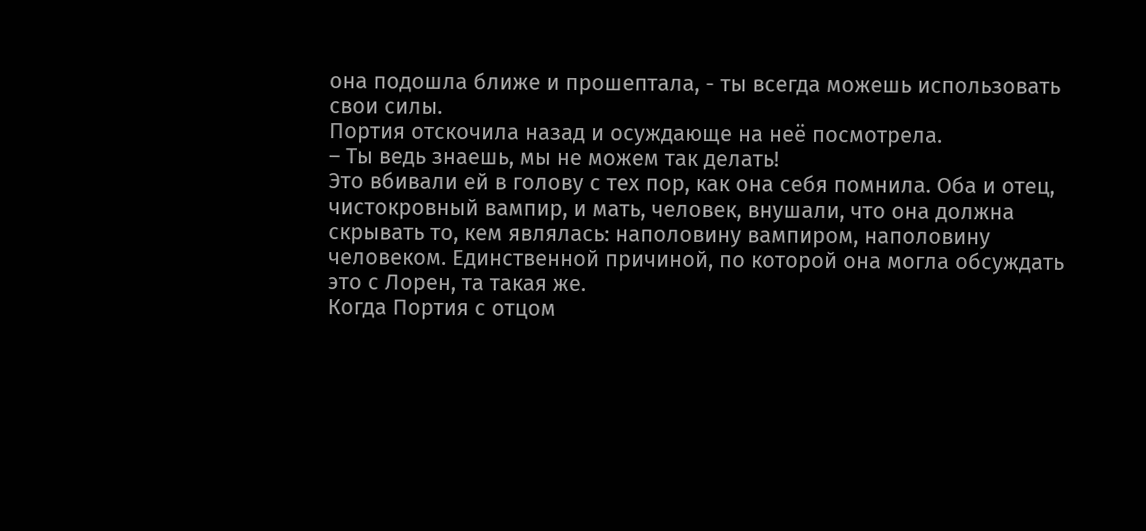она подошла ближе и прошептала, - ты всегда можешь использовать свои силы.
Портия отскочила назад и осуждающе на неё посмотрела.
– Ты ведь знаешь, мы не можем так делать!
Это вбивали ей в голову с тех пор, как она себя помнила. Оба и отец, чистокровный вампир, и мать, человек, внушали, что она должна скрывать то, кем являлась: наполовину вампиром, наполовину человеком. Единственной причиной, по которой она могла обсуждать это с Лорен, та такая же.
Когда Портия с отцом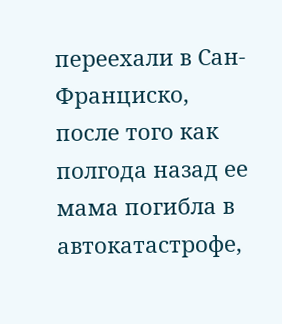переехали в Сан-Франциско, после того как полгода назад ее мама погибла в автокатастрофе,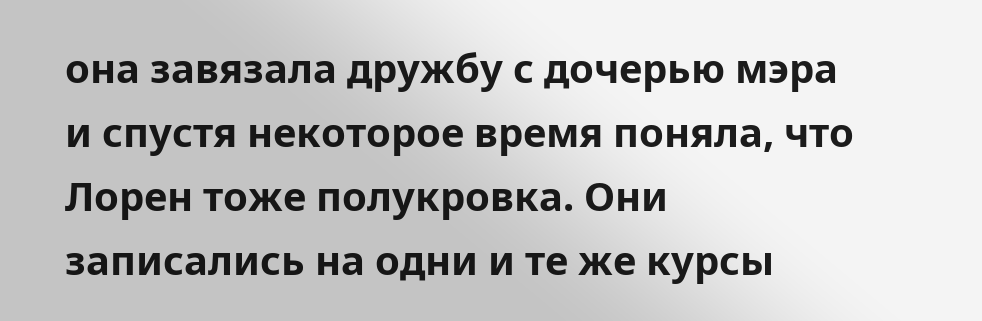она завязала дружбу с дочерью мэра и спустя некоторое время поняла, что Лорен тоже полукровка. Они записались на одни и те же курсы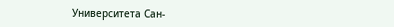Университета Сан-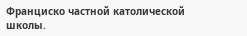Франциско частной католической школы.